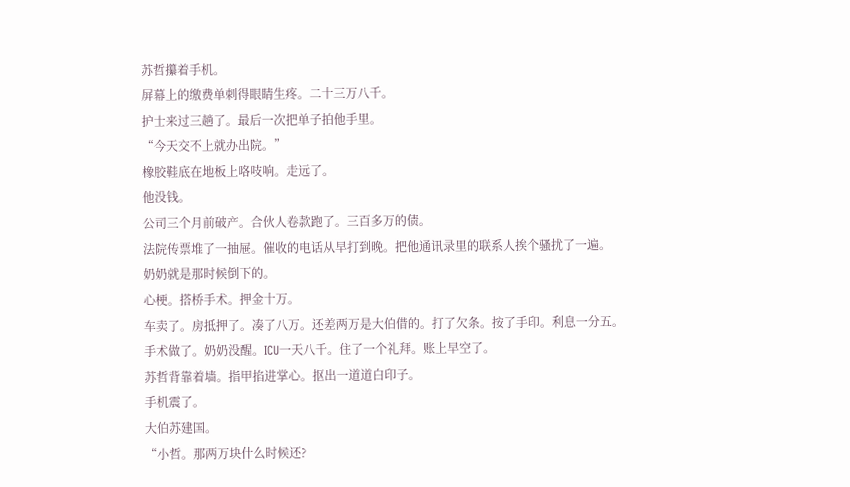苏哲攥着手机。
屏幕上的缴费单刺得眼睛生疼。二十三万八千。
护士来过三趟了。最后一次把单子拍他手里。
“今天交不上就办出院。”
橡胶鞋底在地板上咯吱响。走远了。
他没钱。
公司三个月前破产。合伙人卷款跑了。三百多万的债。
法院传票堆了一抽屉。催收的电话从早打到晚。把他通讯录里的联系人挨个骚扰了一遍。
奶奶就是那时候倒下的。
心梗。搭桥手术。押金十万。
车卖了。房抵押了。凑了八万。还差两万是大伯借的。打了欠条。按了手印。利息一分五。
手术做了。奶奶没醒。ICU一天八千。住了一个礼拜。账上早空了。
苏哲背靠着墙。指甲掐进掌心。抠出一道道白印子。
手机震了。
大伯苏建国。
“小哲。那两万块什么时候还?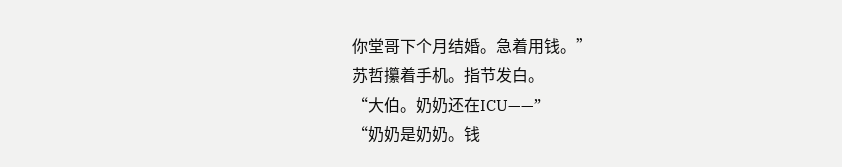你堂哥下个月结婚。急着用钱。”
苏哲攥着手机。指节发白。
“大伯。奶奶还在ICU——”
“奶奶是奶奶。钱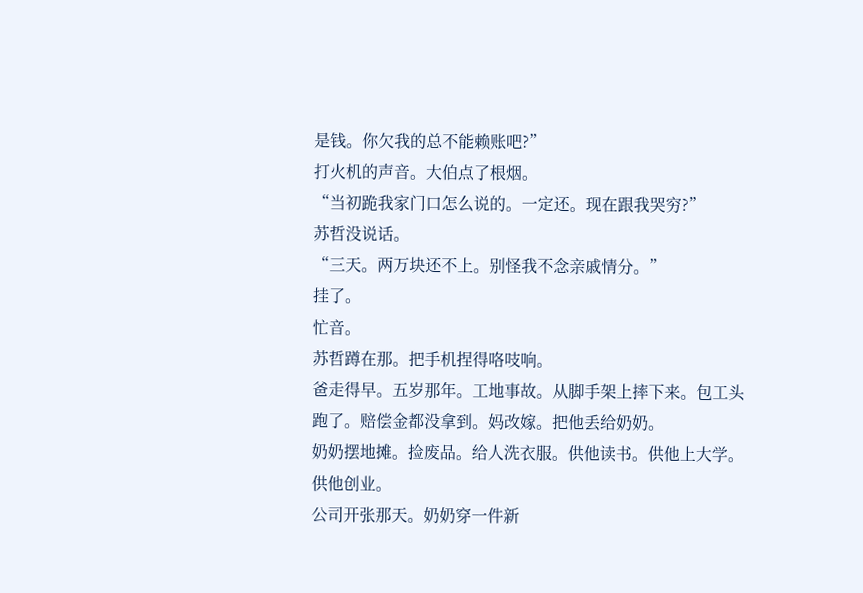是钱。你欠我的总不能赖账吧?”
打火机的声音。大伯点了根烟。
“当初跪我家门口怎么说的。一定还。现在跟我哭穷?”
苏哲没说话。
“三天。两万块还不上。别怪我不念亲戚情分。”
挂了。
忙音。
苏哲蹲在那。把手机捏得咯吱响。
爸走得早。五岁那年。工地事故。从脚手架上摔下来。包工头跑了。赔偿金都没拿到。妈改嫁。把他丢给奶奶。
奶奶摆地摊。捡废品。给人洗衣服。供他读书。供他上大学。供他创业。
公司开张那天。奶奶穿一件新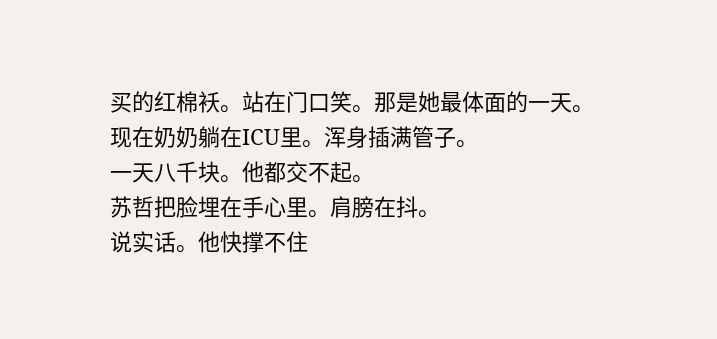买的红棉袄。站在门口笑。那是她最体面的一天。
现在奶奶躺在ICU里。浑身插满管子。
一天八千块。他都交不起。
苏哲把脸埋在手心里。肩膀在抖。
说实话。他快撑不住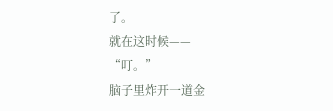了。
就在这时候——
“叮。”
脑子里炸开一道金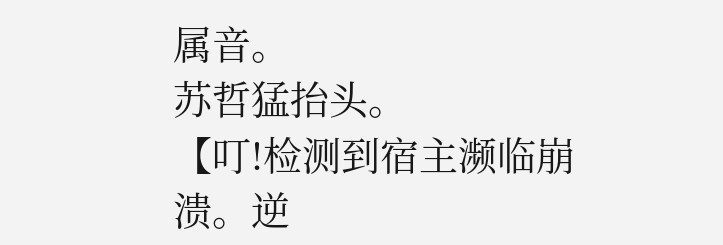属音。
苏哲猛抬头。
【叮!检测到宿主濒临崩溃。逆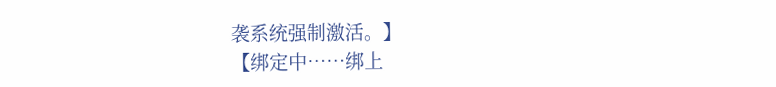袭系统强制激活。】
【绑定中……绑上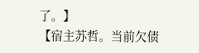了。】
【宿主苏哲。当前欠债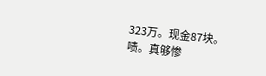323万。现金87块。啧。真够惨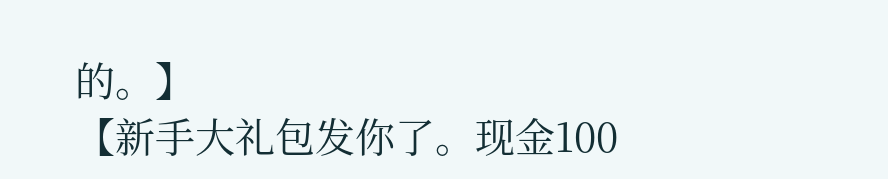的。】
【新手大礼包发你了。现金100